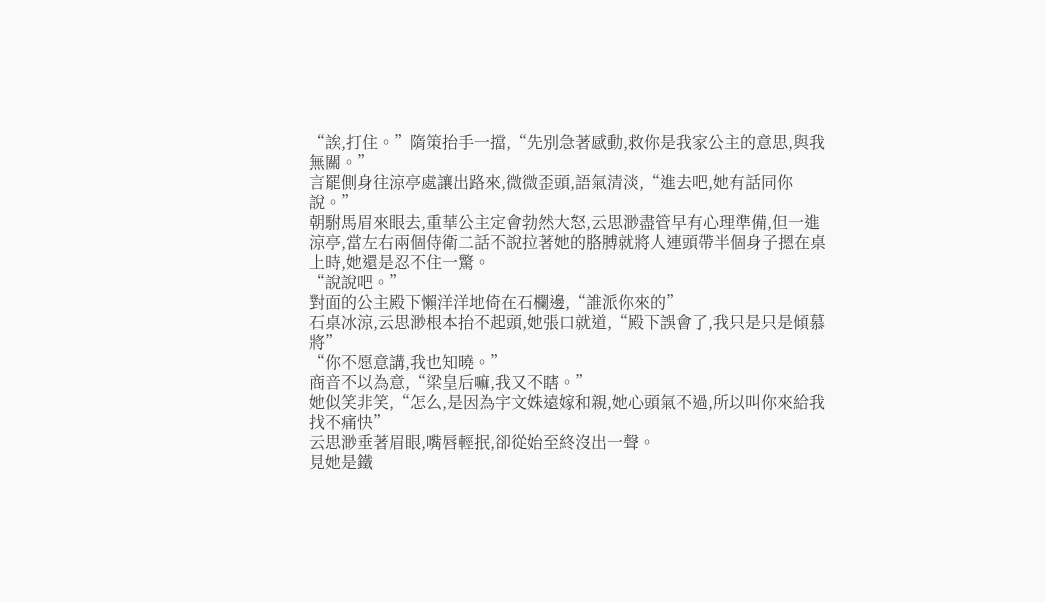“誒,打住。”隋策抬手一擋,“先別急著感動,救你是我家公主的意思,與我無關。”
言罷側身往涼亭處讓出路來,微微歪頭,語氣清淡,“進去吧,她有話同你說。”
朝駙馬眉來眼去,重華公主定會勃然大怒,云思渺盡管早有心理準備,但一進涼亭,當左右兩個侍衛二話不說拉著她的胳膊就將人連頭帶半個身子摁在桌上時,她還是忍不住一驚。
“說說吧。”
對面的公主殿下懶洋洋地倚在石欄邊,“誰派你來的”
石桌冰涼,云思渺根本抬不起頭,她張口就道,“殿下誤會了,我只是只是傾慕將”
“你不愿意講,我也知曉。”
商音不以為意,“梁皇后嘛,我又不瞎。”
她似笑非笑,“怎么,是因為宇文姝遠嫁和親,她心頭氣不過,所以叫你來給我找不痛快”
云思渺垂著眉眼,嘴唇輕抿,卻從始至終沒出一聲。
見她是鐵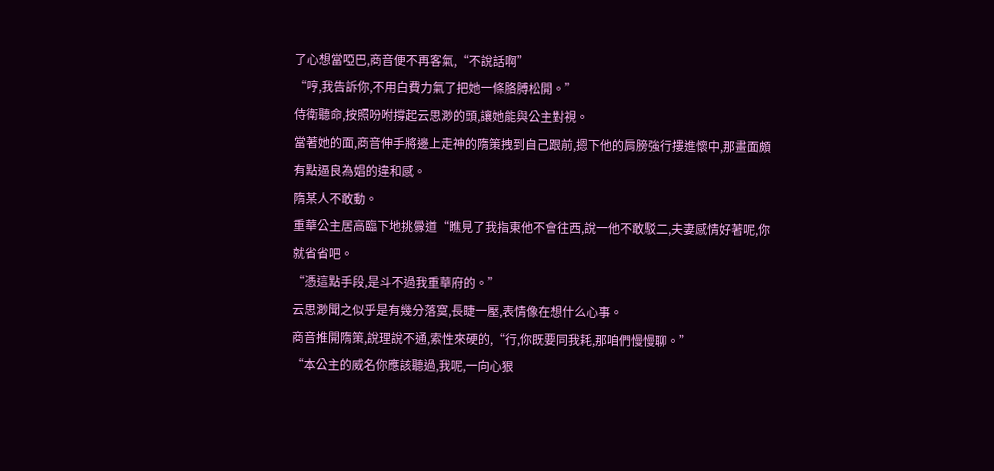了心想當啞巴,商音便不再客氣,“不說話啊”
“哼,我告訴你,不用白費力氣了把她一條胳膊松開。”
侍衛聽命,按照吩咐撐起云思渺的頭,讓她能與公主對視。
當著她的面,商音伸手將邊上走神的隋策拽到自己跟前,摁下他的肩膀強行摟進懷中,那畫面頗有點逼良為娼的違和感。
隋某人不敢動。
重華公主居高臨下地挑釁道“瞧見了我指東他不會往西,說一他不敢駁二,夫妻感情好著呢,你就省省吧。
“憑這點手段,是斗不過我重華府的。”
云思渺聞之似乎是有幾分落寞,長睫一壓,表情像在想什么心事。
商音推開隋策,說理說不通,索性來硬的,“行,你既要同我耗,那咱們慢慢聊。”
“本公主的威名你應該聽過,我呢,一向心狠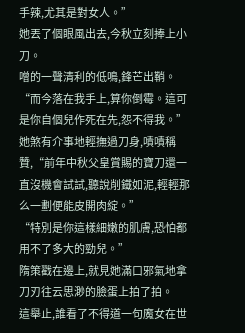手辣,尤其是對女人。”
她丟了個眼風出去,今秋立刻捧上小刀。
噌的一聲清利的低鳴,鋒芒出鞘。
“而今落在我手上,算你倒霉。這可是你自個兒作死在先,怨不得我。”
她煞有介事地輕撫過刀身,嘖嘖稱贊,“前年中秋父皇賞賜的寶刀還一直沒機會試試,聽說削鐵如泥,輕輕那么一劃便能皮開肉綻。”
“特別是你這樣細嫩的肌膚,恐怕都用不了多大的勁兒。”
隋策戳在邊上,就見她滿口邪氣地拿刀刃往云思渺的臉蛋上拍了拍。
這舉止,誰看了不得道一句魔女在世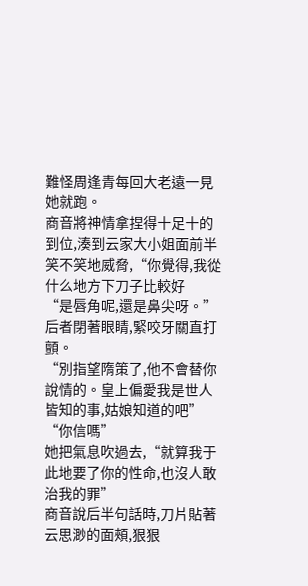難怪周逢青每回大老遠一見她就跑。
商音將神情拿捏得十足十的到位,湊到云家大小姐面前半笑不笑地威脅,“你覺得,我從什么地方下刀子比較好
“是唇角呢,還是鼻尖呀。”
后者閉著眼睛,緊咬牙關直打顫。
“別指望隋策了,他不會替你說情的。皇上偏愛我是世人皆知的事,姑娘知道的吧”
“你信嗎”
她把氣息吹過去,“就算我于此地要了你的性命,也沒人敢治我的罪”
商音說后半句話時,刀片貼著云思渺的面頰,狠狠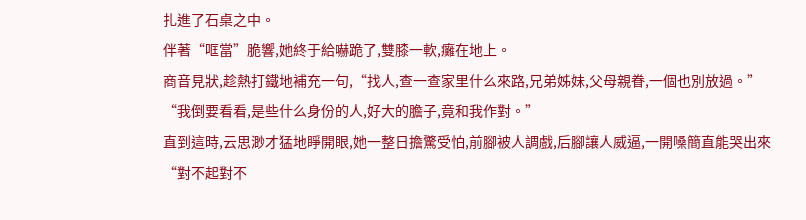扎進了石桌之中。
伴著“哐當”脆響,她終于給嚇跪了,雙膝一軟,癱在地上。
商音見狀,趁熱打鐵地補充一句,“找人,查一查家里什么來路,兄弟姊妹,父母親眷,一個也別放過。”
“我倒要看看,是些什么身份的人,好大的膽子,竟和我作對。”
直到這時,云思渺才猛地睜開眼,她一整日擔驚受怕,前腳被人調戲,后腳讓人威逼,一開嗓簡直能哭出來
“對不起對不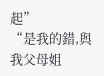起”
“是我的錯,與我父母姐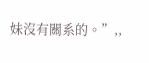妹沒有關系的。”,,